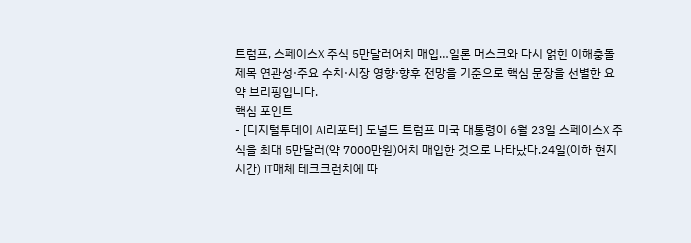트럼프, 스페이스X 주식 5만달러어치 매입…일론 머스크와 다시 얽힌 이해충돌
제목 연관성·주요 수치·시장 영향·향후 전망을 기준으로 핵심 문장을 선별한 요약 브리핑입니다.
핵심 포인트
- [디지털투데이 AI리포터] 도널드 트럼프 미국 대통령이 6월 23일 스페이스X 주식을 최대 5만달러(약 7000만원)어치 매입한 것으로 나타났다.24일(이하 현지시간) IT매체 테크크런치에 따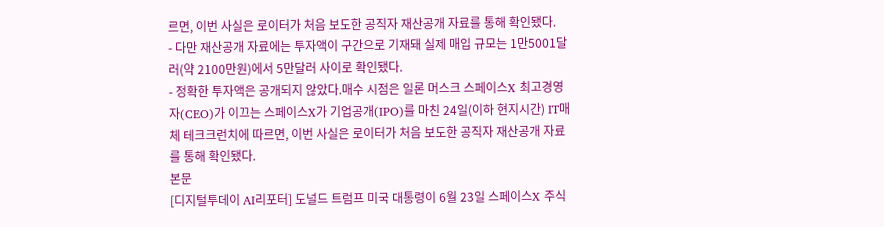르면, 이번 사실은 로이터가 처음 보도한 공직자 재산공개 자료를 통해 확인됐다.
- 다만 재산공개 자료에는 투자액이 구간으로 기재돼 실제 매입 규모는 1만5001달러(약 2100만원)에서 5만달러 사이로 확인됐다.
- 정확한 투자액은 공개되지 않았다.매수 시점은 일론 머스크 스페이스X 최고경영자(CEO)가 이끄는 스페이스X가 기업공개(IPO)를 마친 24일(이하 현지시간) IT매체 테크크런치에 따르면, 이번 사실은 로이터가 처음 보도한 공직자 재산공개 자료를 통해 확인됐다.
본문
[디지털투데이 AI리포터] 도널드 트럼프 미국 대통령이 6월 23일 스페이스X 주식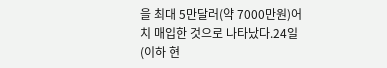을 최대 5만달러(약 7000만원)어치 매입한 것으로 나타났다.24일(이하 현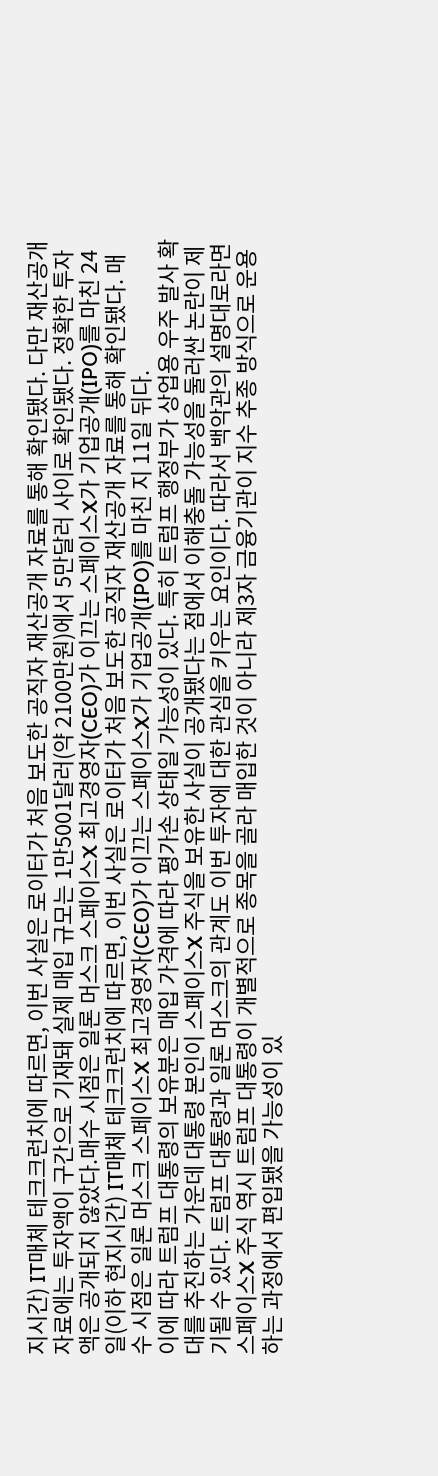지시간) IT매체 테크크런치에 따르면, 이번 사실은 로이터가 처음 보도한 공직자 재산공개 자료를 통해 확인됐다. 다만 재산공개 자료에는 투자액이 구간으로 기재돼 실제 매입 규모는 1만5001달러(약 2100만원)에서 5만달러 사이로 확인됐다. 정확한 투자액은 공개되지 않았다.매수 시점은 일론 머스크 스페이스X 최고경영자(CEO)가 이끄는 스페이스X가 기업공개(IPO)를 마친 24일(이하 현지시간) IT매체 테크크런치에 따르면, 이번 사실은 로이터가 처음 보도한 공직자 재산공개 자료를 통해 확인됐다. 매수 시점은 일론 머스크 스페이스X 최고경영자(CEO)가 이끄는 스페이스X가 기업공개(IPO)를 마친 지 11일 뒤다.
이에 따라 트럼프 대통령의 보유분은 매입 가격에 따라 평가손 상태일 가능성이 있다. 특히 트럼프 행정부가 상업용 우주 발사 확대를 추진하는 가운데 대통령 본인이 스페이스X 주식을 보유한 사실이 공개됐다는 점에서 이해충돌 가능성을 둘러싼 논란이 제기될 수 있다. 트럼프 대통령과 일론 머스크의 관계도 이번 투자에 대한 관심을 키우는 요인이다. 따라서 백악관의 설명대로라면 스페이스X 주식 역시 트럼프 대통령이 개별적으로 종목을 골라 매입한 것이 아니라 제3자 금융기관이 지수 추종 방식으로 운용하는 과정에서 편입됐을 가능성이 있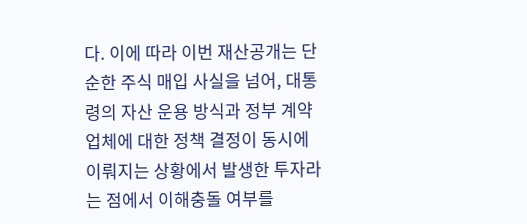다. 이에 따라 이번 재산공개는 단순한 주식 매입 사실을 넘어, 대통령의 자산 운용 방식과 정부 계약업체에 대한 정책 결정이 동시에 이뤄지는 상황에서 발생한 투자라는 점에서 이해충돌 여부를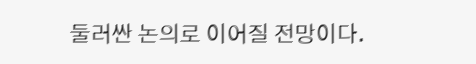둘러싼 논의로 이어질 전망이다.